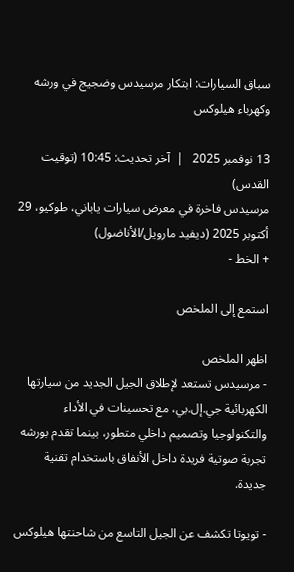سباق السيارات: ابتكار مرسيدس وضجيج في ورشه وكهرباء هيلوكس

13 نوفمبر 2025   |  آخر تحديث: 10:45 (توقيت القدس)
مرسيدس فاخرة في معرض سيارات ياباني، طوكيو، 29 أكتوبر 2025 (ديفيد مارويل/الأناضول)
+ الخط -

استمع إلى الملخص

اظهر الملخص
- مرسيدس تستعد لإطلاق الجيل الجديد من سيارتها الكهربائية جي.إل.بي، مع تحسينات في الأداء والتكنولوجيا وتصميم داخلي متطور، بينما تقدم بورشه تجربة صوتية فريدة داخل الأنفاق باستخدام تقنية جديدة.

- تويوتا تكشف عن الجيل التاسع من شاحنتها هيلوكس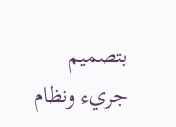بتصميم جريء ونظام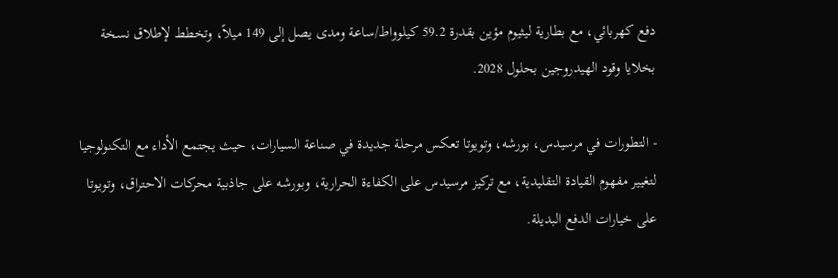دفع كهربائي، مع بطارية ليثيوم مؤين بقدرة 59.2 كيلوواط/ساعة ومدى يصل إلى 149 ميلاً، وتخطط لإطلاق نسخة بخلايا وقود الهيدروجين بحلول 2028.

- التطورات في مرسيدس، بورشه، وتويوتا تعكس مرحلة جديدة في صناعة السيارات، حيث يجتمع الأداء مع التكنولوجيا لتغيير مفهوم القيادة التقليدية، مع تركيز مرسيدس على الكفاءة الحرارية، وبورشه على جاذبية محركات الاحتراق، وتويوتا على خيارات الدفع البديلة.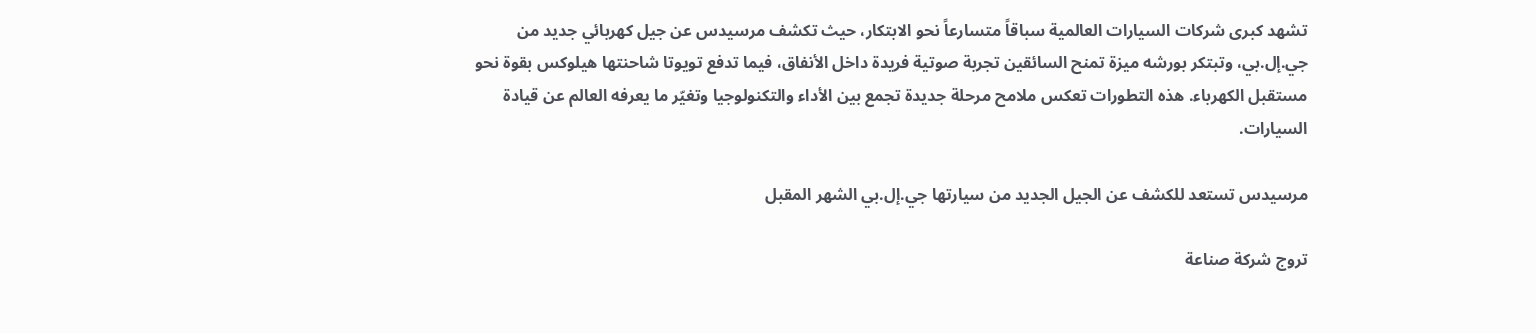تشهد كبرى شركات السيارات العالمية سباقاً متسارعاً نحو الابتكار، حيث تكشف مرسيدس عن جيل كهربائي جديد من جي.إل.بي، وتبتكر بورشه ميزة تمنح السائقين تجربة صوتية فريدة داخل الأنفاق، فيما تدفع تويوتا شاحنتها هيلوكس بقوة نحو مستقبل الكهرباء. هذه التطورات تعكس ملامح مرحلة جديدة تجمع بين الأداء والتكنولوجيا وتغيّر ما يعرفه العالم عن قيادة السيارات.

مرسيدس تستعد للكشف عن الجيل الجديد من سيارتها جي.إل.بي الشهر المقبل

تروج شركة صناعة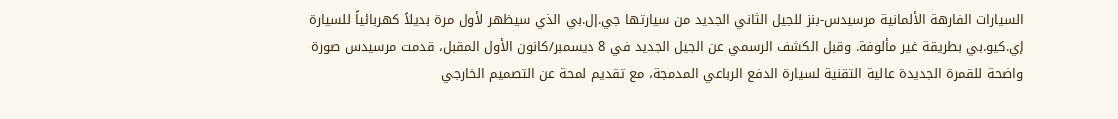السيارات الفارهة الألمانية مرسيدس-بنز للجيل الثاني الجديد من سيارتها جي.إل.بي الذي سيظهر لأول مرة بديلاً كهربائياً للسيارة إي.كيو.بي بطريقة غير مألوفة. وقبل الكشف الرسمي عن الجيل الجديد في 8 ديسمبر/كانون الأول المقبل، قدمت مرسيدس صورة واضحة للقمرة الجديدة عالية التقنية لسيارة الدفع الرباعي المدمجة، مع تقديم لمحة عن التصميم الخارجي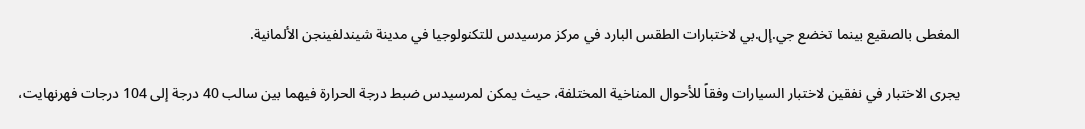المغطى بالصقيع بينما تخضع جي.إل.بي لاختبارات الطقس البارد في مركز مرسيدس للتكنولوجيا في مدينة شيندلفينجن الألمانية.

يجرى الاختبار في نفقين لاختبار السيارات وفقاً للأحوال المناخية المختلفة، حيث يمكن لمرسيدس ضبط درجة الحرارة فيهما بين سالب 40 درجة إلى 104 درجات فهرنهايت،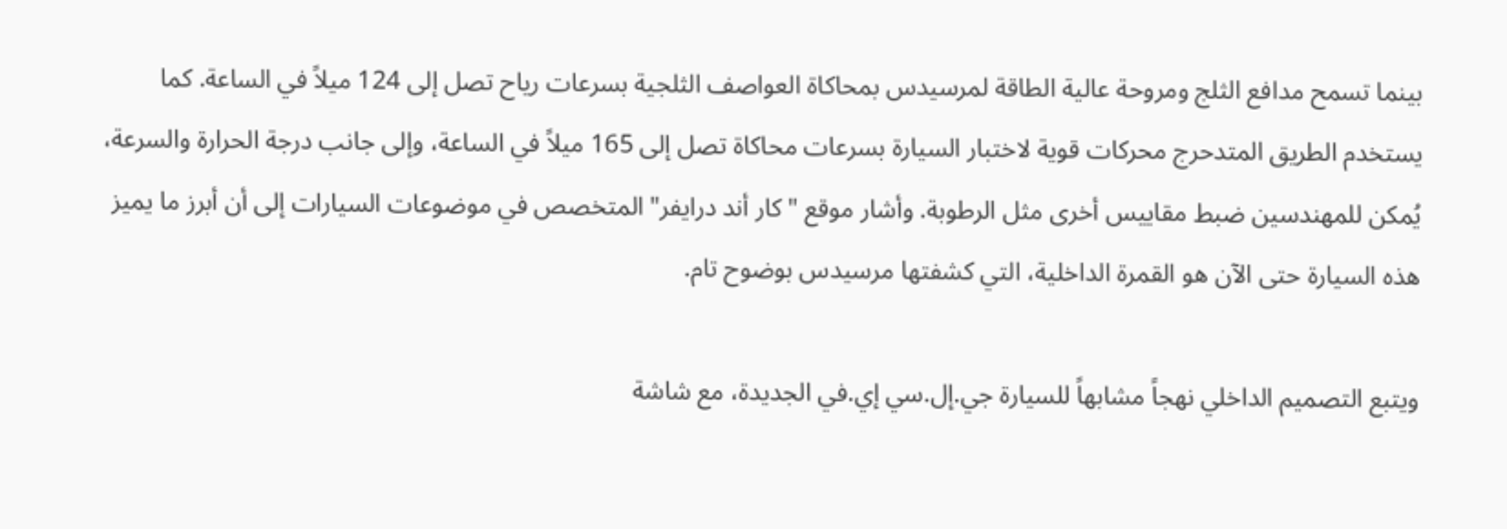بينما تسمح مدافع الثلج ومروحة عالية الطاقة لمرسيدس بمحاكاة العواصف الثلجية بسرعات رياح تصل إلى 124 ميلاً في الساعة. كما يستخدم الطريق المتدحرج محركات قوية لاختبار السيارة بسرعات محاكاة تصل إلى 165 ميلاً في الساعة، وإلى جانب درجة الحرارة والسرعة، يُمكن للمهندسين ضبط مقاييس أخرى مثل الرطوبة. وأشار موقع "كار أند درايفر" المتخصص في موضوعات السيارات إلى أن أبرز ما يميز هذه السيارة حتى الآن هو القمرة الداخلية، التي كشفتها مرسيدس بوضوح تام.

ويتبع التصميم الداخلي نهجاً مشابهاً للسيارة جي.إل.سي إي.في الجديدة، مع شاشة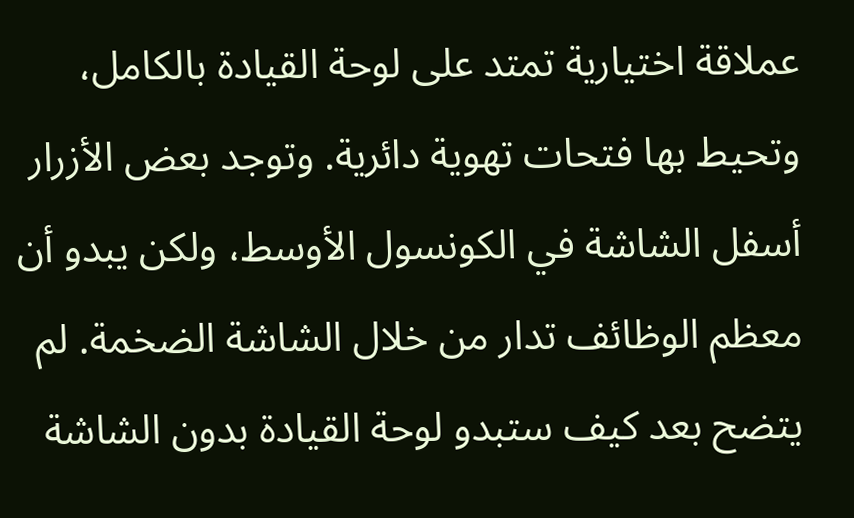عملاقة اختيارية تمتد على لوحة القيادة بالكامل، وتحيط بها فتحات تهوية دائرية. وتوجد بعض الأزرار أسفل الشاشة في الكونسول الأوسط، ولكن يبدو أن معظم الوظائف تدار من خلال الشاشة الضخمة. لم يتضح بعد كيف ستبدو لوحة القيادة بدون الشاشة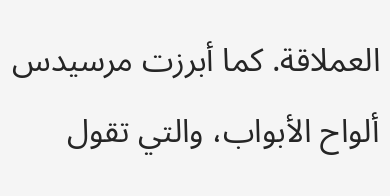العملاقة. كما أبرزت مرسيدس ألواح الأبواب، والتي تقول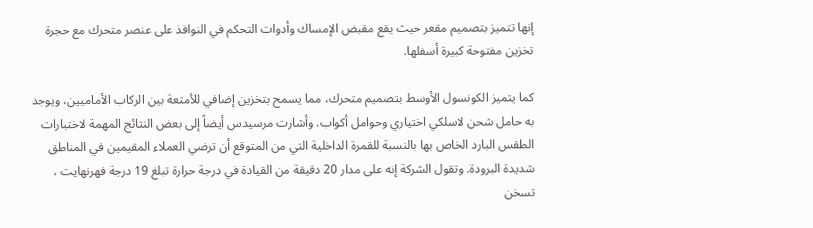إنها تتميز بتصميم مقعر حيث يقع مقبض الإمساك وأدوات التحكم في النوافذ على عنصر متحرك مع حجرة تخزين مفتوحة كبيرة أسفلها.

كما يتميز الكونسول الأوسط بتصميم متحرك، مما يسمح بتخزين إضافي للأمتعة بين الركاب الأماميين، ويوجد به حامل شحن لاسلكي اختياري وحوامل أكواب. وأشارت مرسيدس أيضاً إلى بعض النتائج المهمة لاختبارات الطقس البارد الخاص بها بالنسبة للقمرة الداخلية التي من المتوقع أن ترضي العملاء المقيمين في المناطق شديدة البرودة. وتقول الشركة إنه على مدار 20 دقيقة من القيادة في درجة حرارة تبلغ 19 درجة فهرنهايت ، تسخن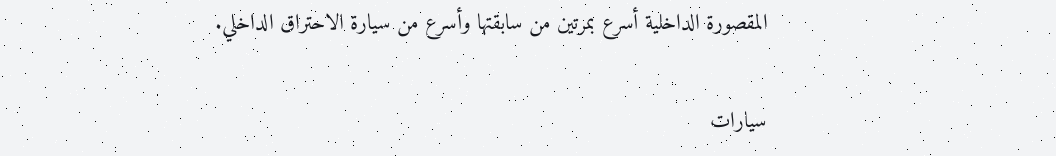المقصورة الداخلية أسرع بمرتين من سابقتها وأسرع من سيارة الاحتراق الداخلي.

سيارات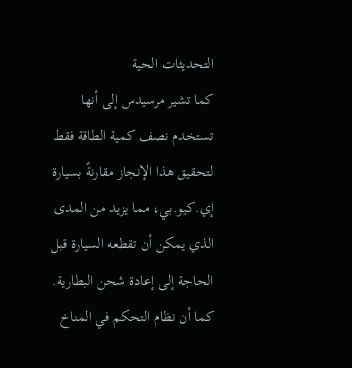التحديثات الحية
كما تشير مرسيدس إلى أنها تستخدم نصف كمية الطاقة فقط لتحقيق هذا الإنجاز مقارنةً بسيارة  إي.كيو.بي، مما يزيد من المدى الذي يمكن أن تقطعه السيارة قبل الحاجة إلى إعادة شحن البطارية. كما أن نظام التحكم في المناخ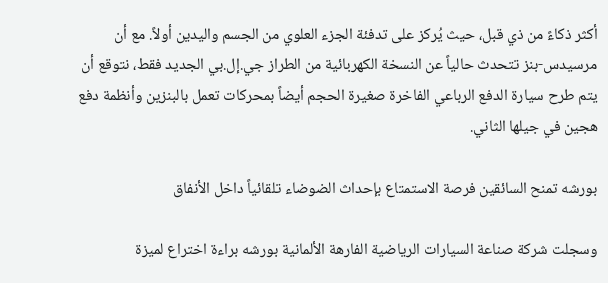أكثر ذكاءً من ذي قبل، حيث يُركز على تدفئة الجزء العلوي من الجسم واليدين أولاً. مع أن مرسيدس-بنز تتحدث حالياً عن النسخة الكهربائية من الطراز جي.إل.بي الجديد فقط، نتوقع أن يتم طرح سيارة الدفع الرباعي الفاخرة صغيرة الحجم أيضاً بمحركات تعمل بالبنزين وأنظمة دفع هجين في جيلها الثاني.

بورشه تمنح السائقين فرصة الاستمتاع بإحداث الضوضاء تلقائياً داخل الأنفاق

وسجلت شركة صناعة السيارات الرياضية الفارهة الألمانية بورشه براءة اختراع لميزة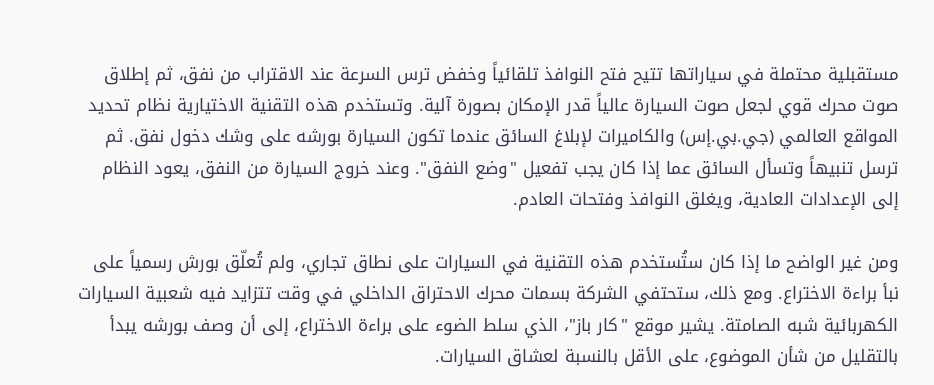مستقبلية محتملة في سياراتها تتيح فتح النوافذ تلقائياً وخفض ترس السرعة عند الاقتراب من نفق، ثم إطلاق صوت محرك قوي لجعل صوت السيارة عالياً قدر الإمكان بصورة آلية. وتستخدم هذه التقنية الاختيارية نظام تحديد المواقع العالمي (جي.بي.إس) والكاميرات لإبلاغ السائق عندما تكون السيارة بورشه على وشك دخول نفق. ثم ترسل تنبيهاً وتسأل السائق عما إذا كان يجب تفعيل "وضع النفق". وعند خروج السيارة من النفق، يعود النظام إلى الإعدادات العادية، ويغلق النوافذ وفتحات العادم.

ومن غير الواضح ما إذا كان ستُستخدم هذه التقنية في السيارات على نطاق تجاري، ولم تُعلّق بورش رسمياً على نبأ براءة الاختراع. ومع ذلك، ستحتفي الشركة بسمات محرك الاحتراق الداخلي في وقت تتزايد فيه شعبية السيارات الكهربائية شبه الصامتة. يشير موقع "كار باز"، الذي سلط الضوء على براءة الاختراع، إلى أن وصف بورشه يبدأ بالتقليل من شأن الموضوع، على الأقل بالنسبة لعشاق السيارات.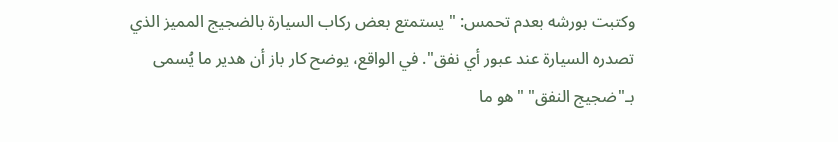وكتبت بورشه بعدم تحمس: "يستمتع بعض ركاب السيارة بالضجيج المميز الذي تصدره السيارة عند عبور أي نفق". في الواقع، يوضح كار باز أن هدير ما يُسمى بـ"ضجيج النفق" "هو ما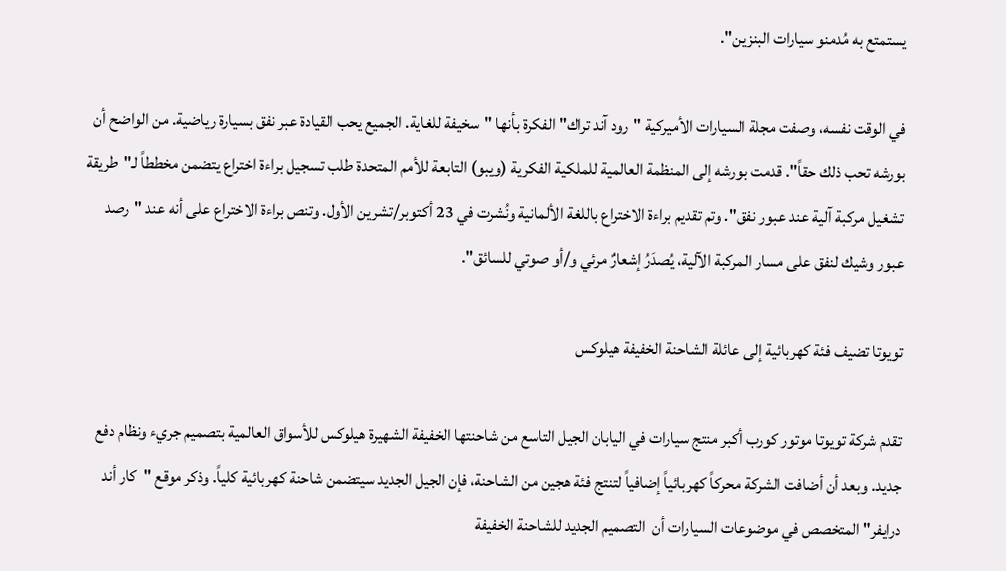يستمتع به مُدمنو سيارات البنزين".

في الوقت نفسه، وصفت مجلة السيارات الأميركية "رود آند تراك" الفكرة بأنها "سخيفة للغاية. الجميع يحب القيادة عبر نفق بسيارة رياضية. من الواضح أن بورشه تحب ذلك حقاً". قدمت بورشه إلى المنظمة العالمية للملكية الفكرية (ويبو) التابعة للأمم المتحدة طلب تسجيل براءة اختراع يتضمن مخططاً لـ"طريقة تشغيل مركبة آلية عند عبور نفق". وتم تقديم براءة الاختراع باللغة الألمانية ونُشرت في 23 أكتوبر/تشرين الأول. وتنص براءة الاختراع على أنه عند "رصد عبور وشيك لنفق على مسار المركبة الآلية، يُصدَرُ إشعارٌ مرئي و/أو صوتي للسائق".

تويوتا تضيف فئة كهربائية إلى عائلة الشاحنة الخفيفة هيلوكس

تقدم شركة تويوتا موتور كورب أكبر منتج سيارات في اليابان الجيل التاسع من شاحنتها الخفيفة الشهيرة هيلوكس للأسواق العالمية بتصميم جريء ونظام دفع جديد. وبعد أن أضافت الشركة محركاً كهربائياً إضافياً لتنتج فئة هجين من الشاحنة، فإن الجيل الجديد سيتضمن شاحنة كهربائية كلياً. وذكر موقع "كار أند درايفر" المتخصص في موضوعات السيارات أن  التصميم الجديد للشاحنة الخفيفة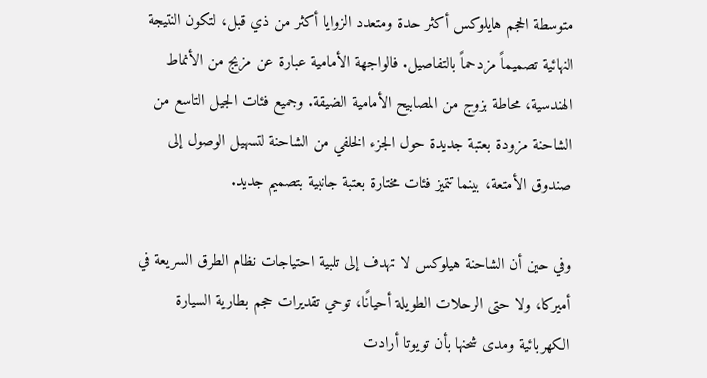متوسطة الحجم هايلوكس أكثر حدة ومتعدد الزوايا أكثر من ذي قبل، لتكون النتيجة النهائية تصميماً مزدحماً بالتفاصيل. فالواجهة الأمامية عبارة عن مزيج من الأنماط الهندسية، محاطة بزوج من المصابيح الأمامية الضيقة. وجميع فئات الجيل التاسع من الشاحنة مزودة بعتبة جديدة حول الجزء الخلفي من الشاحنة لتسهيل الوصول إلى صندوق الأمتعة، بينما تتميز فئات مختارة بعتبة جانبية بتصميم جديد.

وفي حين أن الشاحنة هيلوكس لا تهدف إلى تلبية احتياجات نظام الطرق السريعة في أميركا، ولا حتى الرحلات الطويلة أحيانًا، توحي تقديرات حجم بطارية السيارة الكهربائية ومدى شحنها بأن تويوتا أرادت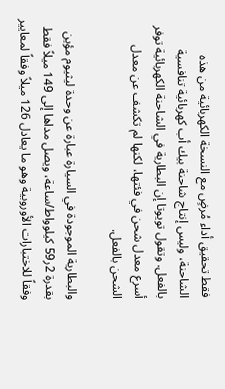فقط تحقيق أداء مُرضٍ مع النسخة الكهربائية من هذه الشاحنة، وليس إنتاج شاحنة بيك أب كهربائية تنافسية بالفعل. وتقول تويوتا إن البطارية في الشاحنة الكهربائية توفر أسرع معدل شحن في فئتها، لكنها لم تكشف عن معدل الشحن بالفعل.

والبطارية الموجودة في السيارة عبارة عن وحدة ليثيوم مؤين بقدرة 2ر59 كيلوواط/ساعة، ويصل مداها إلى 149 ميلاً فقط وفقاً للاختبارات الأوروبية وهو ما يعادل 126 ميلاً وفقاً لمعايير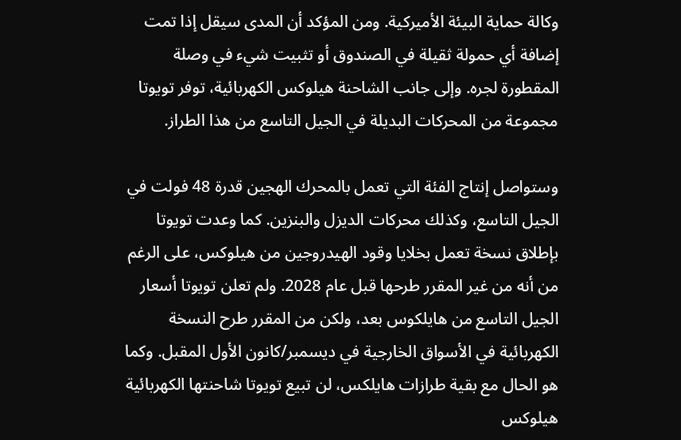وكالة حماية البيئة الأميركية. ومن المؤكد أن المدى سيقل إذا تمت إضافة أي حمولة ثقيلة في الصندوق أو تثبيت شيء في وصلة المقطورة لجره. وإلى جانب الشاحنة هيلوكس الكهربائية، توفر تويوتا مجموعة من المحركات البديلة في الجيل التاسع من هذا الطراز.

وستواصل إنتاج الفئة التي تعمل بالمحرك الهجين قدرة 48 فولت في الجيل التاسع، وكذلك محركات الديزل والبنزين. كما وعدت تويوتا بإطلاق نسخة تعمل بخلايا وقود الهيدروجين من هيلوكس، على الرغم من أنه من غير المقرر طرحها قبل عام 2028. ولم تعلن تويوتا أسعار الجيل التاسع من هايلكوس بعد، ولكن من المقرر طرح النسخة الكهربائية في الأسواق الخارجية في ديسمبر/كانون الأول المقبل. وكما هو الحال مع بقية طرازات هايلكس، لن تبيع تويوتا شاحنتها الكهربائية هيلوكس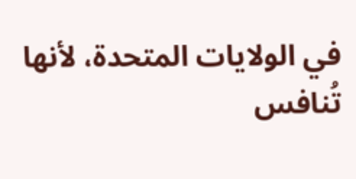في الولايات المتحدة، لأنها تُنافس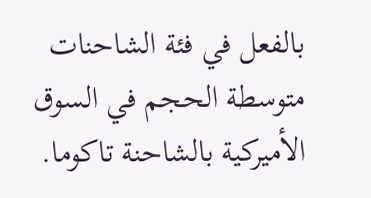بالفعل في فئة الشاحنات متوسطة الحجم في السوق الأميركية بالشاحنة تاكوما.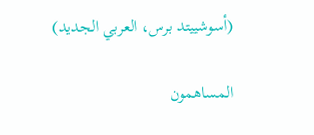(أسوشييتد برس، العربي الجديد)

المساهمون